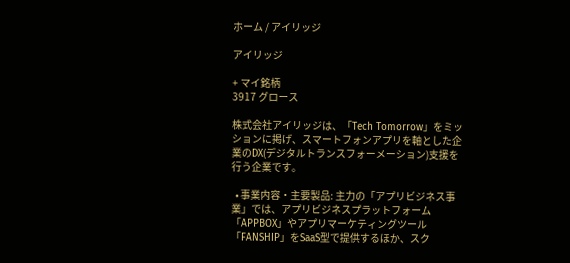ホーム / アイリッジ

アイリッジ

+ マイ銘柄
3917 グロース

株式会社アイリッジは、「Tech Tomorrow」をミッションに掲げ、スマートフォンアプリを軸とした企業のDX(デジタルトランスフォーメーション)支援を行う企業です。

  • 事業内容・主要製品: 主力の「アプリビジネス事業」では、アプリビジネスプラットフォーム「APPBOX」やアプリマーケティングツール「FANSHIP」をSaaS型で提供するほか、スク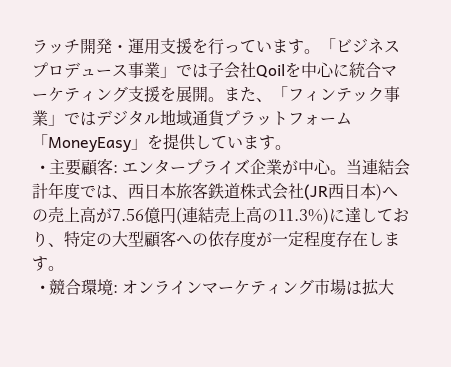ラッチ開発・運用支援を行っています。「ビジネスプロデュース事業」では子会社Qoilを中心に統合マーケティング支援を展開。また、「フィンテック事業」ではデジタル地域通貨プラットフォーム「MoneyEasy」を提供しています。
  • 主要顧客: エンタープライズ企業が中心。当連結会計年度では、西日本旅客鉄道株式会社(JR西日本)への売上高が7.56億円(連結売上高の11.3%)に達しており、特定の大型顧客への依存度が一定程度存在します。
  • 競合環境: オンラインマーケティング市場は拡大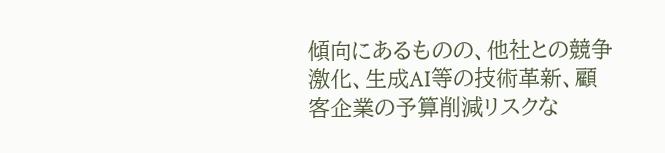傾向にあるものの、他社との競争激化、生成AI等の技術革新、顧客企業の予算削減リスクな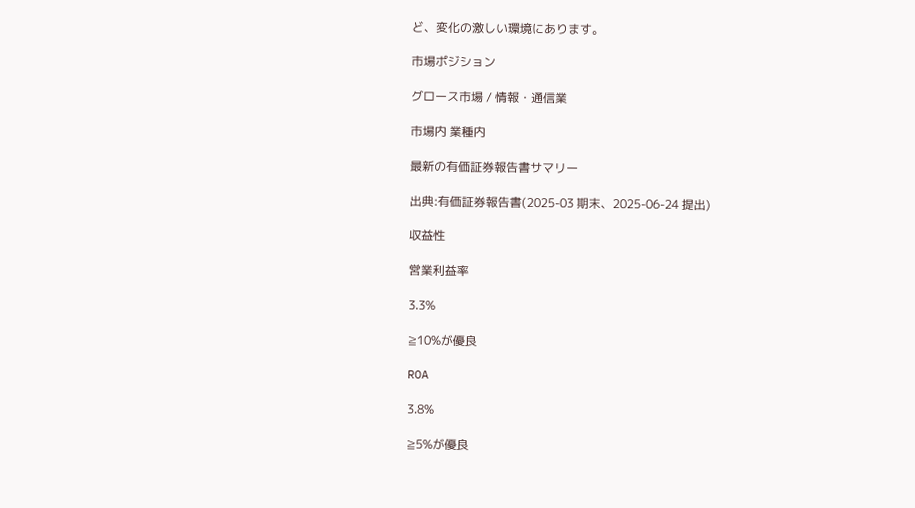ど、変化の激しい環境にあります。

市場ポジション

グロース市場 / 情報・通信業

市場内 業種内

最新の有価証券報告書サマリー

出典:有価証券報告書(2025-03 期末、2025-06-24 提出)

収益性

営業利益率

3.3%

≧10%が優良

ROA

3.8%

≧5%が優良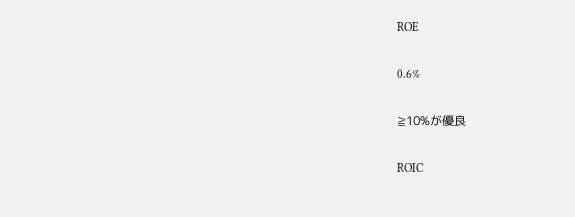ROE

0.6%

≧10%が優良

ROIC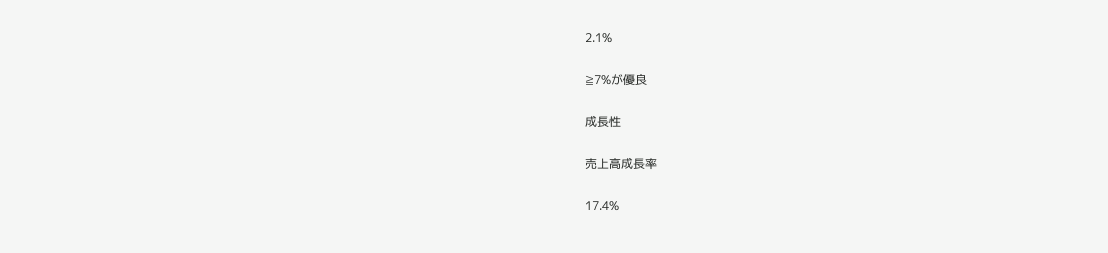2.1%

≧7%が優良

成長性

売上高成長率

17.4%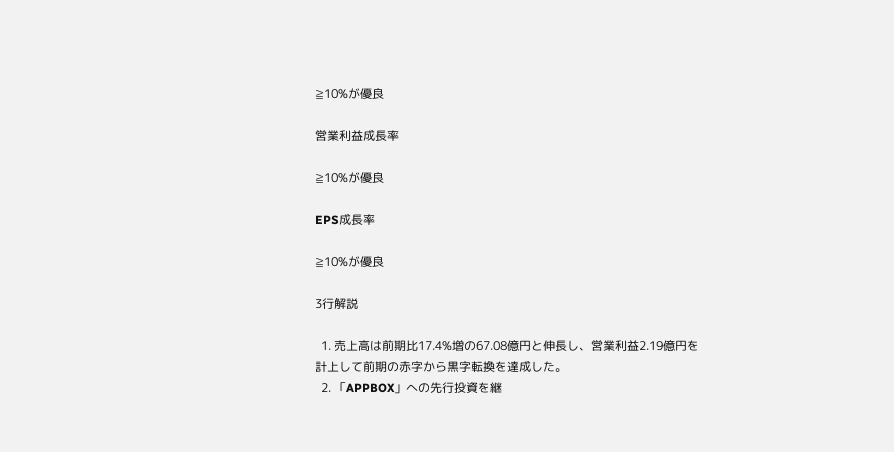≧10%が優良

営業利益成長率

≧10%が優良

EPS成長率

≧10%が優良

3行解説

  1. 売上高は前期比17.4%増の67.08億円と伸長し、営業利益2.19億円を計上して前期の赤字から黒字転換を達成した。
  2. 「APPBOX」への先行投資を継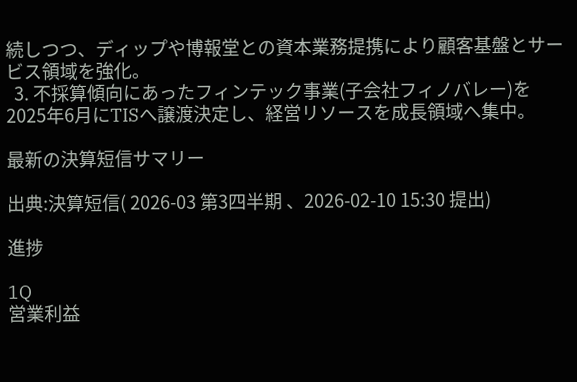続しつつ、ディップや博報堂との資本業務提携により顧客基盤とサービス領域を強化。
  3. 不採算傾向にあったフィンテック事業(子会社フィノバレー)を2025年6月にTISへ譲渡決定し、経営リソースを成長領域へ集中。

最新の決算短信サマリー

出典:決算短信( 2026-03 第3四半期 、2026-02-10 15:30 提出)

進捗

1Q
営業利益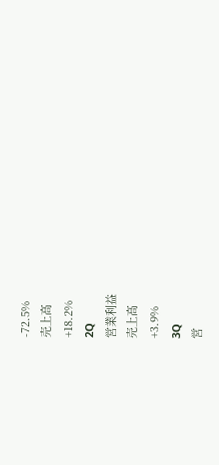-72.5%
売上高
+18.2%
2Q
営業利益
売上高
+3.9%
3Q
営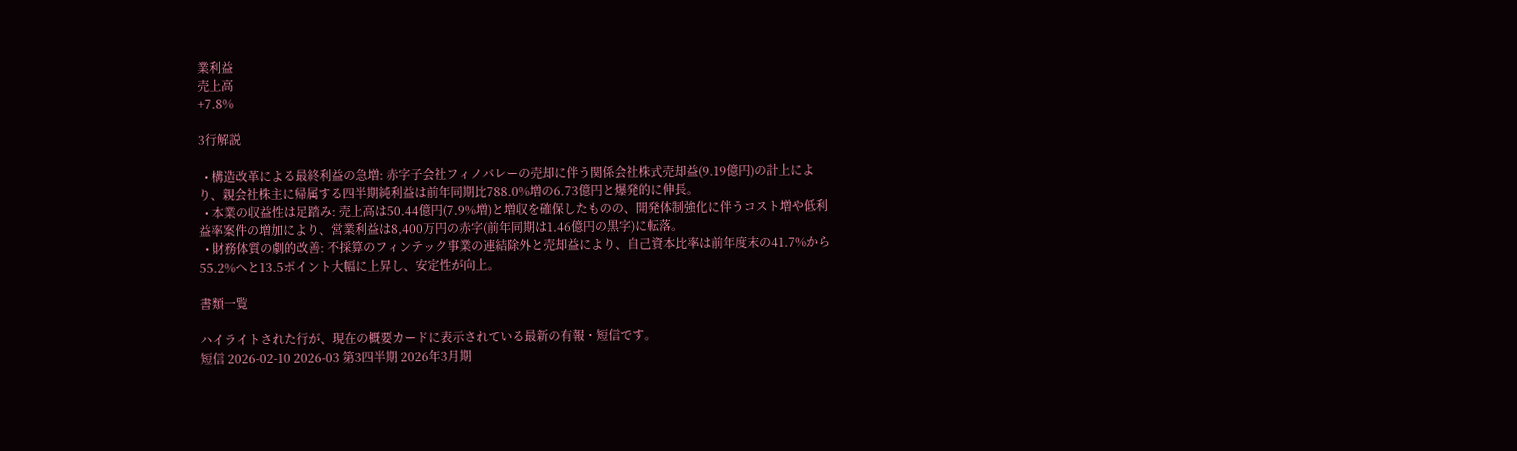業利益
売上高
+7.8%

3行解説

  • 構造改革による最終利益の急増: 赤字子会社フィノバレーの売却に伴う関係会社株式売却益(9.19億円)の計上により、親会社株主に帰属する四半期純利益は前年同期比788.0%増の6.73億円と爆発的に伸長。
  • 本業の収益性は足踏み: 売上高は50.44億円(7.9%増)と増収を確保したものの、開発体制強化に伴うコスト増や低利益率案件の増加により、営業利益は8,400万円の赤字(前年同期は1.46億円の黒字)に転落。
  • 財務体質の劇的改善: 不採算のフィンテック事業の連結除外と売却益により、自己資本比率は前年度末の41.7%から55.2%へと13.5ポイント大幅に上昇し、安定性が向上。

書類一覧

ハイライトされた行が、現在の概要カードに表示されている最新の有報・短信です。
短信 2026-02-10 2026-03 第3四半期 2026年3月期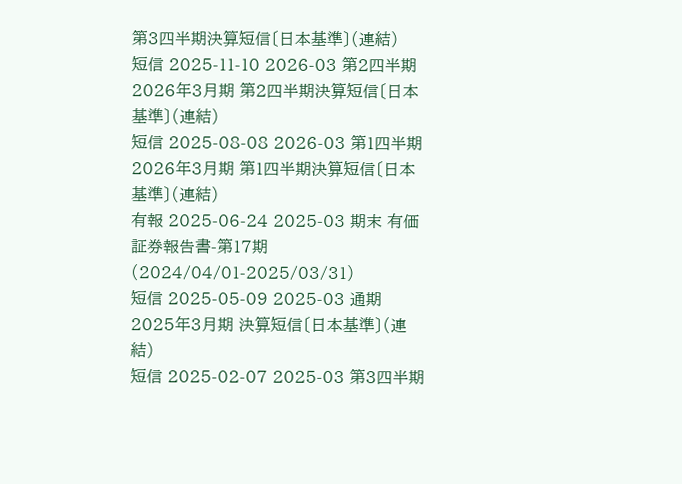第3四半期決算短信〔日本基準〕(連結)
短信 2025-11-10 2026-03 第2四半期 2026年3月期 第2四半期決算短信〔日本基準〕(連結)
短信 2025-08-08 2026-03 第1四半期 2026年3月期 第1四半期決算短信〔日本基準〕(連結)
有報 2025-06-24 2025-03 期末 有価証券報告書-第17期(2024/04/01-2025/03/31)
短信 2025-05-09 2025-03 通期 2025年3月期 決算短信〔日本基準〕(連結)
短信 2025-02-07 2025-03 第3四半期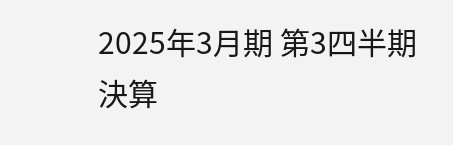2025年3月期 第3四半期決算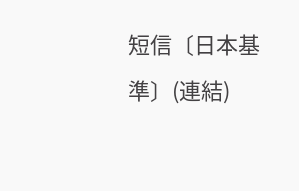短信〔日本基準〕(連結)